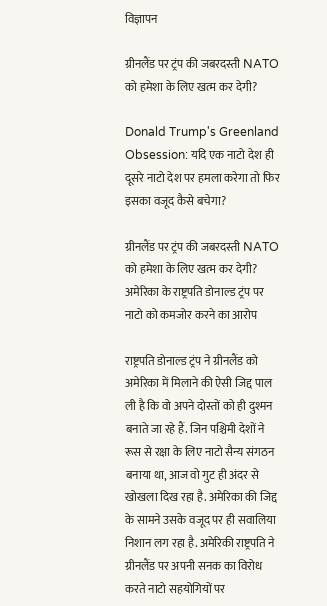विज्ञापन

ग्रीनलैंड पर ट्रंप की जबरदस्ती NATO को हमेशा के लिए खत्म कर देगी?

Donald Trump's Greenland Obsession: यदि एक नाटो देश ही दूसरे नाटो देश पर हमला करेगा तो फिर इसका वजूद कैसे बचेगा?

ग्रीनलैंड पर ट्रंप की जबरदस्ती NATO को हमेशा के लिए खत्म कर देगी?
अमेरिका के राष्ट्रपति डोनाल्ड ट्रंप पर नाटो को कमजोर करने का आरोप

राष्ट्रपति डोनाल्ड ट्रंप ने ग्रीनलैंड को अमेरिका में मिलाने की ऐसी जिद्द पाल ली है कि वो अपने दोस्तों को ही दुश्मन बनाते जा रहे हैं. जिन पश्चिमी देशों ने रूस से रक्षा के लिए नाटो सैन्य संगठन बनाया था, आज वो गुट ही अंदर से खोखला दिख रहा है. अमेरिका की जिद्द के सामने उसके वजूद पर ही सवालिया निशान लग रहा है. अमेरिकी राष्ट्रपति ने ग्रीनलैंड पर अपनी सनक का विरोध करते नाटो सहयोगियों पर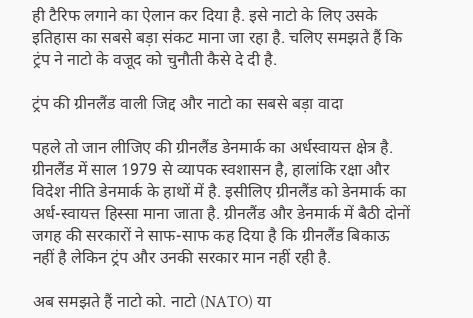ही टैरिफ लगाने का ऐलान कर दिया है. इसे नाटो के लिए उसके इतिहास का सबसे बड़ा संकट माना जा रहा है. चलिए समझते हैं कि ट्रंप ने नाटो के वजूद को चुनौती कैसे दे दी है.

ट्रंप की ग्रीनलैंड वाली जिद्द और नाटो का सबसे बड़ा वादा

पहले तो जान लीजिए की ग्रीनलैंड डेनमार्क का अर्धस्वायत्त क्षेत्र है. ग्रीनलैंड में साल 1979 से व्यापक स्वशासन है, हालांकि रक्षा और विदेश नीति डेनमार्क के हाथों में है. इसीलिए ग्रीनलैंड को डेनमार्क का अर्ध-स्वायत्त हिस्सा माना जाता है. ग्रीनलैंड और डेनमार्क में बैठी दोनों जगह की सरकारों ने साफ-साफ कह दिया है कि ग्रीनलैंड बिकाऊ नहीं है लेकिन ट्रंप और उनकी सरकार मान नहीं रही है.

अब समझते हैं नाटो को. नाटो (NATO) या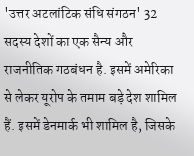'उत्तर अटलांटिक संधि संगठन' 32 सदस्य देशों का एक सैन्य और राजनीतिक गठबंधन है. इसमें अमेरिका से लेकर यूरोप के तमाम बड़े देश शामिल हैं. इसमें डेनमार्क भी शामिल है, जिसके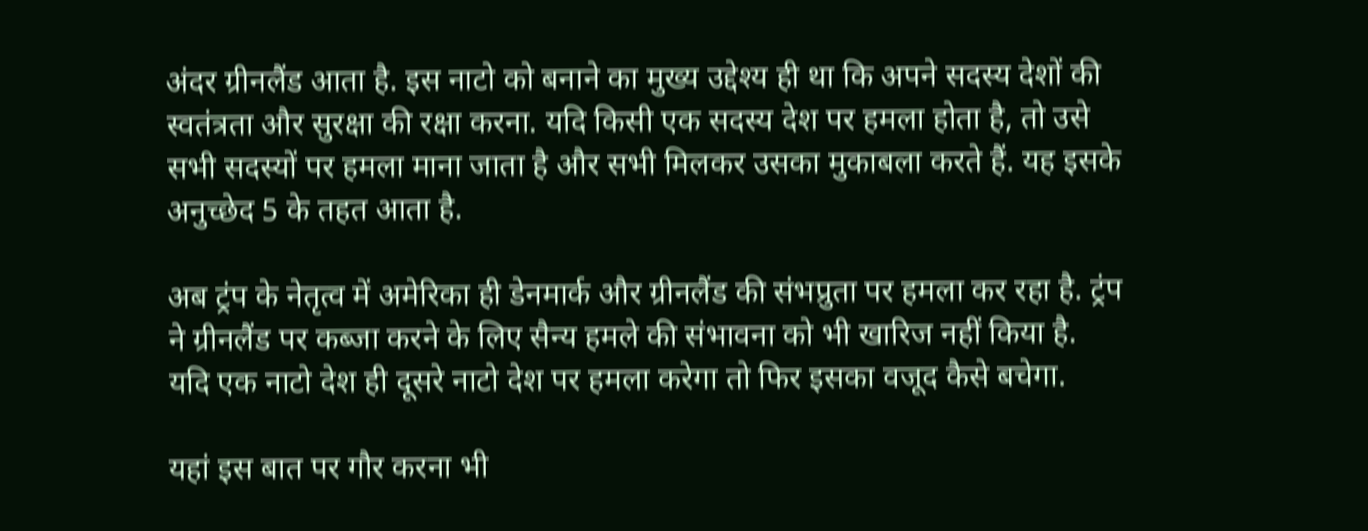अंदर ग्रीनलैंड आता है. इस नाटो को बनाने का मुख्य उद्देश्य ही था कि अपने सदस्य देशों की स्वतंत्रता और सुरक्षा की रक्षा करना. यदि किसी एक सदस्य देश पर हमला होता है, तो उसे सभी सदस्यों पर हमला माना जाता है और सभी मिलकर उसका मुकाबला करते हैं. यह इसके अनुच्छेद 5 के तहत आता है.

अब ट्रंप के नेतृत्व में अमेरिका ही डेनमार्क और ग्रीनलैंड की संभप्रुता पर हमला कर रहा है. ट्रंप ने ग्रीनलैंड पर कब्जा करने के लिए सैन्य हमले की संभावना को भी खारिज नहीं किया है. यदि एक नाटो देश ही दूसरे नाटो देश पर हमला करेगा तो फिर इसका वजूद कैसे बचेगा.

यहां इस बात पर गौर करना भी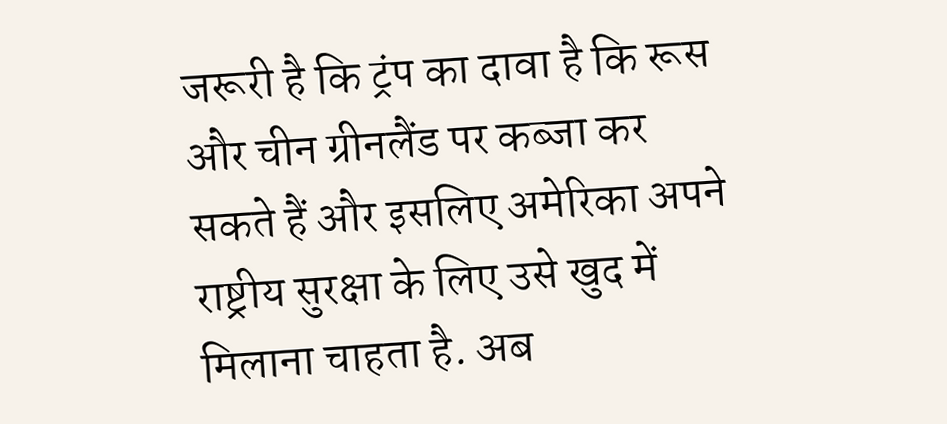जरूरी है कि ट्रंप का दावा है कि रूस और चीन ग्रीनलैंड पर कब्जा कर सकते हैं और इसलिए अमेरिका अपने राष्ट्रीय सुरक्षा के लिए उसे खुद में मिलाना चाहता है. अब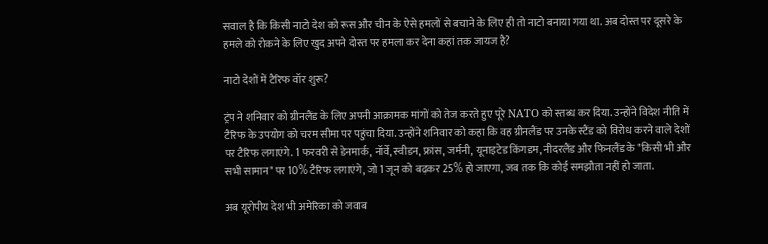सवाल है कि किसी नाटो देश को रूस और चीन के ऐसे हमलों से बचाने के लिए ही तो नाटो बनाया गया था. अब दोस्त पर दूसरे के हमले को रोकने के लिए खुद अपने दोस्त पर हमला कर देना कहां तक जायज है?

नाटो देशों में टैरिफ वॉर शुरू?

ट्रंप ने शनिवार को ग्रीनलैंड के लिए अपनी आक्रामक मांगों को तेज करते हुए पूरे NATO को स्तब्ध कर दिया. उन्होंने विदेश नीति में टैरिफ के उपयोग को चरम सीमा पर पहुंचा दिया. उन्होंने शनिवार को कहा कि वह ग्रीनलैंड पर उनके स्टैंड को विरोध करने वाले देशों पर टैरिफ लगाएंगे. 1 फरवरी से डेनमार्क, नॉर्वे, स्वीडन, फ्रांस, जर्मनी, यूनाइटेड किंगडम, नीदरलैंड और फिनलैंड के "किसी भी और सभी सामान" पर 10% टैरिफ लगाएंगे, जो 1 जून को बढ़कर 25% हो जाएगा, जब तक कि कोई समझौता नहीं हो जाता.

अब यूरोपीय देश भी अमेरिका को जवाब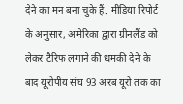देने का मन बना चुके हैं. मीडिया रिपोर्ट के अनुसार, अमेरिका द्वारा ग्रीनलैंड को लेकर टैरिफ लगाने की धमकी देने के बाद यूरोपीय संघ 93 अरब यूरो तक का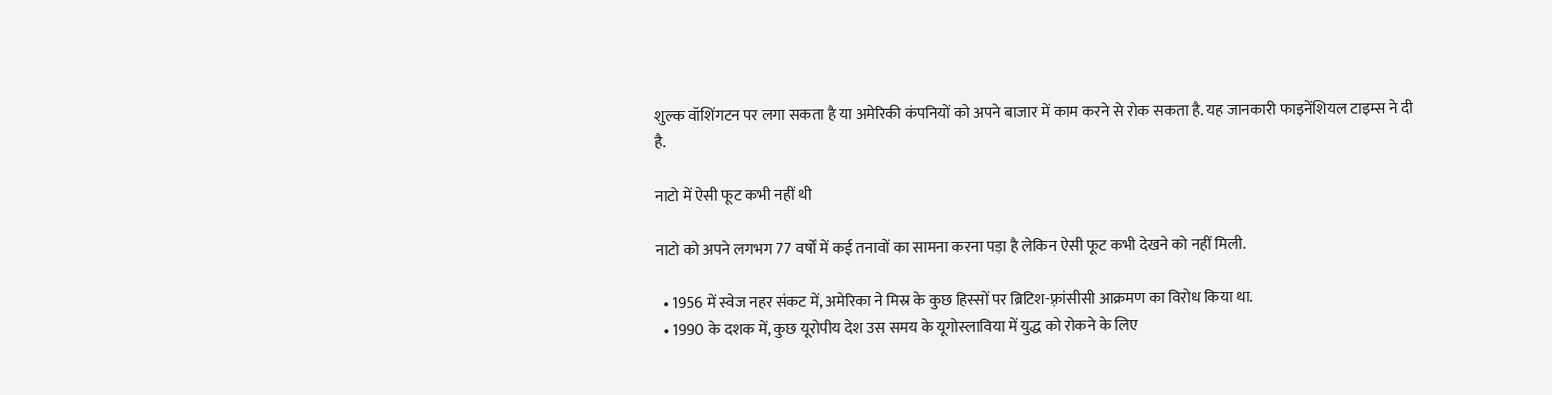शुल्क वॉशिंगटन पर लगा सकता है या अमेरिकी कंपनियों को अपने बाजार में काम करने से रोक सकता है. यह जानकारी फाइनेंशियल टाइम्स ने दी है.

नाटो में ऐसी फूट कभी नहीं थी

नाटो को अपने लगभग 77 वर्षों में कई तनावों का सामना करना पड़ा है लेकिन ऐसी फूट कभी देखने को नहीं मिली.

  • 1956 में स्वेज नहर संकट में, अमेरिका ने मिस्र के कुछ हिस्सों पर ब्रिटिश-फ़्रांसीसी आक्रमण का विरोध किया था.
  • 1990 के दशक में, कुछ यूरोपीय देश उस समय के यूगोस्लाविया में युद्ध को रोकने के लिए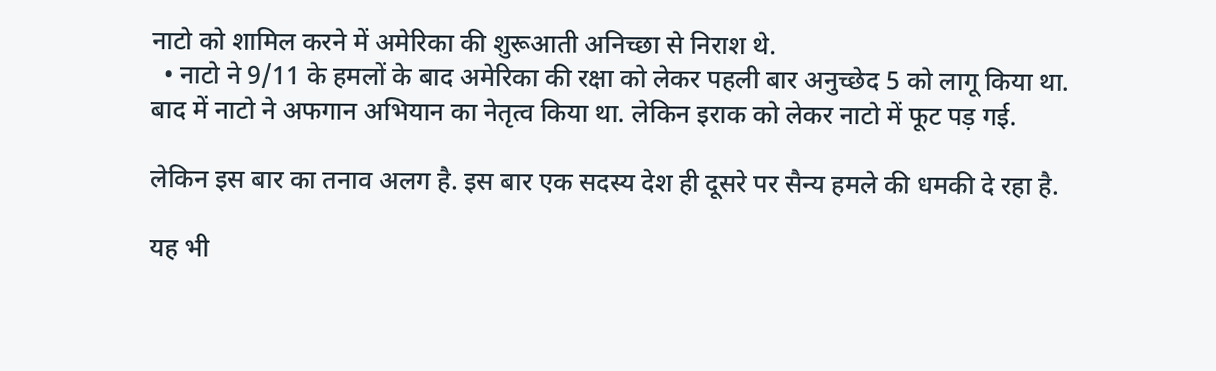नाटो को शामिल करने में अमेरिका की शुरूआती अनिच्छा से निराश थे.
  • नाटो ने 9/11 के हमलों के बाद अमेरिका की रक्षा को लेकर पहली बार अनुच्छेद 5 को लागू किया था. बाद में नाटो ने अफगान अभियान का नेतृत्व किया था. लेकिन इराक को लेकर नाटो में फूट पड़ गई.

लेकिन इस बार का तनाव अलग है. इस बार एक सदस्य देश ही दूसरे पर सैन्य हमले की धमकी दे रहा है.

यह भी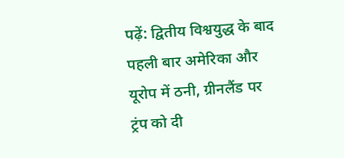पढ़ें: द्वितीय विश्वयुद्ध के बाद पहली बार अमेरिका और यूरोप में ठनी, ग्रीनलैंड पर ट्रंप को दी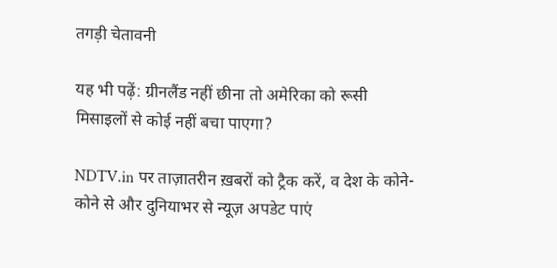तगड़ी चेतावनी

यह भी पढ़ें: ग्रीनलैंड नहीं छीना तो अमेरिका को रूसी मिसाइलों से कोई नहीं बचा पाएगा?

NDTV.in पर ताज़ातरीन ख़बरों को ट्रैक करें, व देश के कोने-कोने से और दुनियाभर से न्यूज़ अपडेट पाएं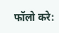फॉलो करे: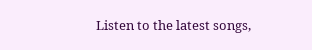Listen to the latest songs,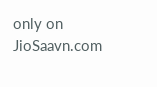only on JioSaavn.com